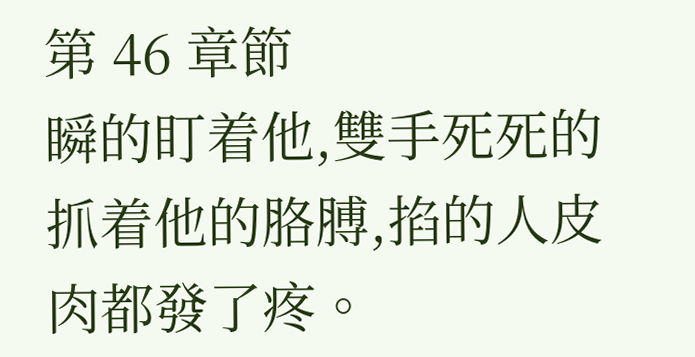第 46 章節
瞬的盯着他,雙手死死的抓着他的胳膊,掐的人皮肉都發了疼。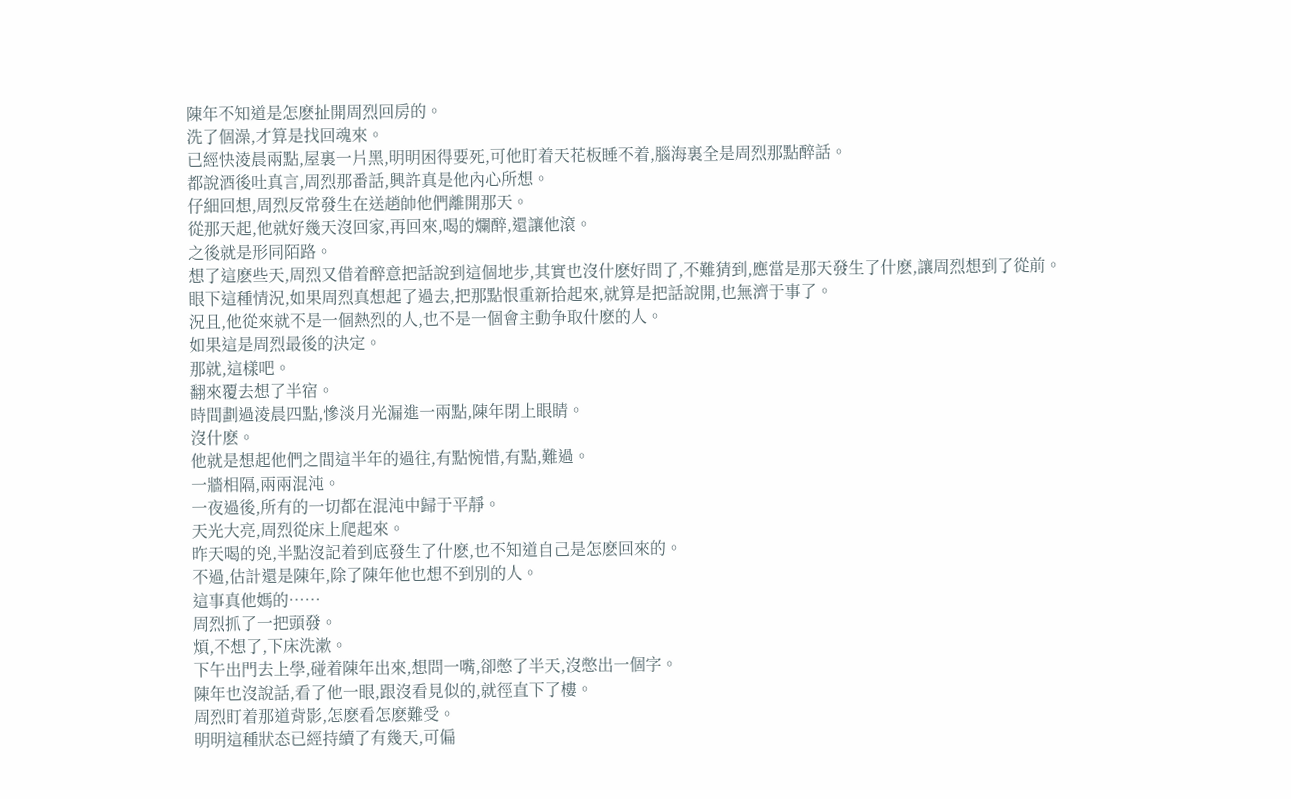陳年不知道是怎麽扯開周烈回房的。
洗了個澡,才算是找回魂來。
已經快淩晨兩點,屋裏一片黑,明明困得要死,可他盯着天花板睡不着,腦海裏全是周烈那點醉話。
都說酒後吐真言,周烈那番話,興許真是他內心所想。
仔細回想,周烈反常發生在送趙帥他們離開那天。
從那天起,他就好幾天沒回家,再回來,喝的爛醉,還讓他滾。
之後就是形同陌路。
想了這麽些天,周烈又借着醉意把話說到這個地步,其實也沒什麽好問了,不難猜到,應當是那天發生了什麽,讓周烈想到了從前。
眼下這種情況,如果周烈真想起了過去,把那點恨重新拾起來,就算是把話說開,也無濟于事了。
況且,他從來就不是一個熱烈的人,也不是一個會主動争取什麽的人。
如果這是周烈最後的決定。
那就,這樣吧。
翻來覆去想了半宿。
時間劃過淩晨四點,慘淡月光漏進一兩點,陳年閉上眼睛。
沒什麽。
他就是想起他們之間這半年的過往,有點惋惜,有點,難過。
一牆相隔,兩兩混沌。
一夜過後,所有的一切都在混沌中歸于平靜。
天光大亮,周烈從床上爬起來。
昨天喝的兇,半點沒記着到底發生了什麽,也不知道自己是怎麽回來的。
不過,估計還是陳年,除了陳年他也想不到別的人。
這事真他媽的……
周烈抓了一把頭發。
煩,不想了,下床洗漱。
下午出門去上學,碰着陳年出來,想問一嘴,卻憋了半天,沒憋出一個字。
陳年也沒說話,看了他一眼,跟沒看見似的,就徑直下了樓。
周烈盯着那道背影,怎麽看怎麽難受。
明明這種狀态已經持續了有幾天,可偏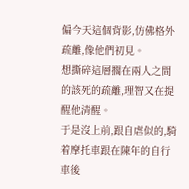偏今天這個背影,仿佛格外疏離,像他們初見。
想撕碎這層擱在兩人之間的該死的疏離,理智又在提醒他清醒。
于是沒上前,跟自虐似的,騎着摩托車跟在陳年的自行車後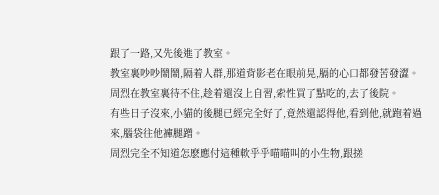跟了一路,又先後進了教室。
教室裏吵吵鬧鬧,隔着人群,那道背影老在眼前晃,膈的心口都發苦發澀。
周烈在教室裏待不住,趁着還沒上自習,索性買了點吃的,去了後院。
有些日子沒來,小貓的後腿已經完全好了,竟然還認得他,看到他,就跑着過來,腦袋往他褲腿蹭。
周烈完全不知道怎麽應付這種軟乎乎喵喵叫的小生物,跟搓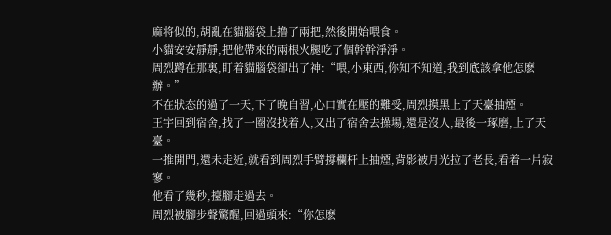麻将似的,胡亂在貓腦袋上撸了兩把,然後開始喂食。
小貓安安靜靜,把他帶來的兩根火腿吃了個幹幹淨淨。
周烈蹲在那裏,盯着貓腦袋卻出了神:“喂,小東西,你知不知道,我到底該拿他怎麽辦。”
不在狀态的過了一天,下了晚自習,心口實在壓的難受,周烈摸黑上了天臺抽煙。
王宇回到宿舍,找了一圈沒找着人,又出了宿舍去操場,還是沒人,最後一琢磨,上了天臺。
一推開門,還未走近,就看到周烈手臂撐欄杆上抽煙,背影被月光拉了老長,看着一片寂寥。
他看了幾秒,擡腳走過去。
周烈被腳步聲驚醒,回過頭來:“你怎麽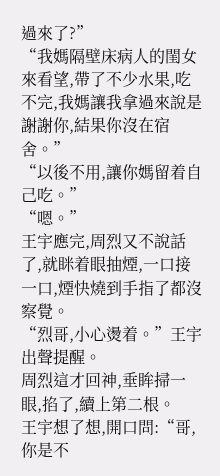過來了?”
“我媽隔壁床病人的閨女來看望,帶了不少水果,吃不完,我媽讓我拿過來說是謝謝你,結果你沒在宿舍。”
“以後不用,讓你媽留着自己吃。”
“嗯。”
王宇應完,周烈又不說話了,就眯着眼抽煙,一口接一口,煙快燒到手指了都沒察覺。
“烈哥,小心燙着。”王宇出聲提醒。
周烈這才回神,垂眸掃一眼,掐了,續上第二根。
王宇想了想,開口問:“哥,你是不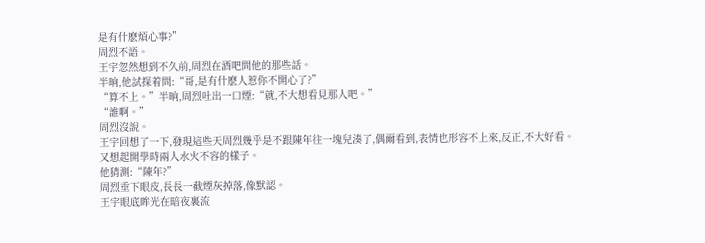是有什麽煩心事?”
周烈不語。
王宇忽然想到不久前,周烈在酒吧問他的那些話。
半晌,他試探着問:“哥,是有什麽人惹你不開心了?”
“算不上。”半晌,周烈吐出一口煙:“就,不大想看見那人吧。”
“誰啊。”
周烈沒說。
王宇回想了一下,發現這些天周烈幾乎是不跟陳年往一塊兒湊了,偶爾看到,表情也形容不上來,反正,不大好看。
又想起開學時兩人水火不容的樣子。
他猜測:“陳年?”
周烈垂下眼皮,長長一截煙灰掉落,像默認。
王宇眼底眸光在暗夜裏流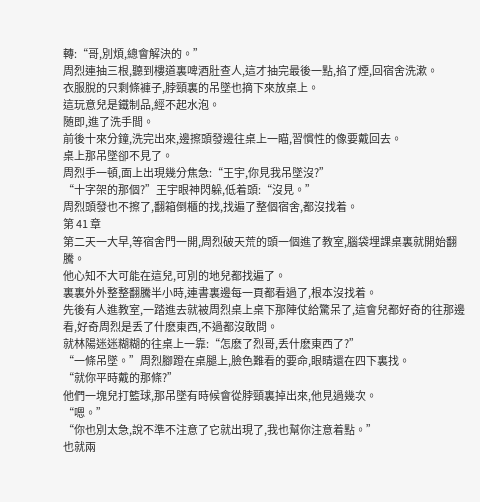轉:“哥,別煩,總會解決的。”
周烈連抽三根,聽到樓道裏啤酒肚查人,這才抽完最後一點,掐了煙,回宿舍洗漱。
衣服脫的只剩條褲子,脖頸裏的吊墜也摘下來放桌上。
這玩意兒是鐵制品,經不起水泡。
随即,進了洗手間。
前後十來分鐘,洗完出來,邊擦頭發邊往桌上一瞄,習慣性的像要戴回去。
桌上那吊墜卻不見了。
周烈手一頓,面上出現幾分焦急:“王宇,你見我吊墜沒?”
“十字架的那個?”王宇眼神閃躲,低着頭:“沒見。”
周烈頭發也不擦了,翻箱倒櫃的找,找遍了整個宿舍,都沒找着。
第 41 章
第二天一大早,等宿舍門一開,周烈破天荒的頭一個進了教室,腦袋埋課桌裏就開始翻騰。
他心知不大可能在這兒,可別的地兒都找遍了。
裏裏外外整整翻騰半小時,連書裏邊每一頁都看過了,根本沒找着。
先後有人進教室,一踏進去就被周烈桌上桌下那陣仗給驚呆了,這會兒都好奇的往那邊看,好奇周烈是丢了什麽東西,不過都沒敢問。
就林陽迷迷糊糊的往桌上一靠:“怎麽了烈哥,丢什麽東西了?”
“一條吊墜。”周烈腳蹬在桌腿上,臉色難看的要命,眼睛還在四下裏找。
“就你平時戴的那條?”
他們一塊兒打籃球,那吊墜有時候會從脖頸裏掉出來,他見過幾次。
“嗯。”
“你也別太急,說不準不注意了它就出現了,我也幫你注意着點。”
也就兩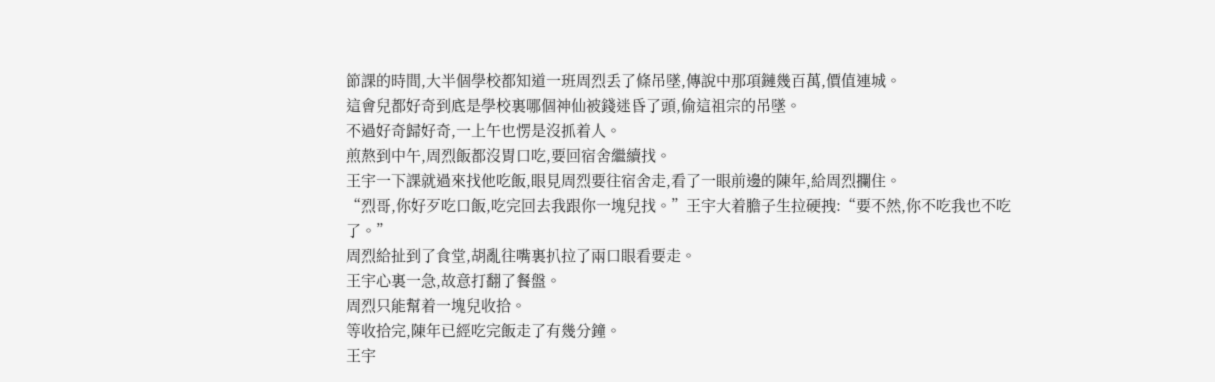節課的時間,大半個學校都知道一班周烈丢了條吊墜,傳說中那項鏈幾百萬,價值連城。
這會兒都好奇到底是學校裏哪個神仙被錢迷昏了頭,偷這祖宗的吊墜。
不過好奇歸好奇,一上午也愣是沒抓着人。
煎熬到中午,周烈飯都沒胃口吃,要回宿舍繼續找。
王宇一下課就過來找他吃飯,眼見周烈要往宿舍走,看了一眼前邊的陳年,給周烈攔住。
“烈哥,你好歹吃口飯,吃完回去我跟你一塊兒找。”王宇大着膽子生拉硬拽:“要不然,你不吃我也不吃了。”
周烈給扯到了食堂,胡亂往嘴裏扒拉了兩口眼看要走。
王宇心裏一急,故意打翻了餐盤。
周烈只能幫着一塊兒收拾。
等收拾完,陳年已經吃完飯走了有幾分鐘。
王宇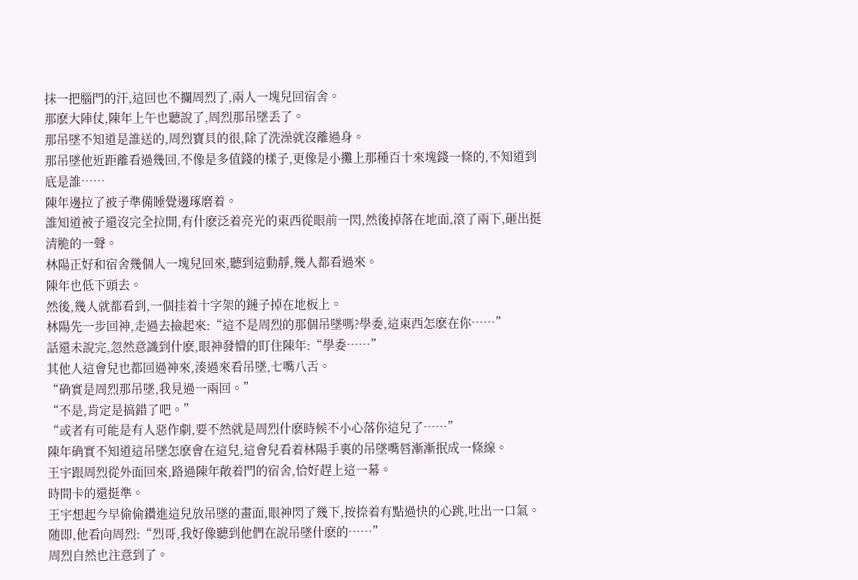抹一把腦門的汗,這回也不攔周烈了,兩人一塊兒回宿舍。
那麽大陣仗,陳年上午也聽說了,周烈那吊墜丢了。
那吊墜不知道是誰送的,周烈寶貝的很,除了洗澡就沒離過身。
那吊墜他近距離看過幾回,不像是多值錢的樣子,更像是小攤上那種百十來塊錢一條的,不知道到底是誰……
陳年邊拉了被子準備睡覺邊琢磨着。
誰知道被子還沒完全拉開,有什麽泛着亮光的東西從眼前一閃,然後掉落在地面,滾了兩下,砸出挺清脆的一聲。
林陽正好和宿舍幾個人一塊兒回來,聽到這動靜,幾人都看過來。
陳年也低下頭去。
然後,幾人就都看到,一個挂着十字架的鏈子掉在地板上。
林陽先一步回神,走過去撿起來:“這不是周烈的那個吊墜嗎?學委,這東西怎麽在你……”
話還未說完,忽然意識到什麽,眼神發懵的盯住陳年:“學委……”
其他人這會兒也都回過神來,湊過來看吊墜,七嘴八舌。
“确實是周烈那吊墜,我見過一兩回。”
“不是,肯定是搞錯了吧。”
“或者有可能是有人惡作劇,要不然就是周烈什麽時候不小心落你這兒了……”
陳年确實不知道這吊墜怎麽會在這兒,這會兒看着林陽手裏的吊墜嘴唇漸漸抿成一條線。
王宇跟周烈從外面回來,路過陳年敞着門的宿舍,恰好趕上這一幕。
時間卡的還挺準。
王宇想起今早偷偷鑽進這兒放吊墜的畫面,眼神閃了幾下,按捺着有點過快的心跳,吐出一口氣。
随即,他看向周烈:“烈哥,我好像聽到他們在說吊墜什麽的……”
周烈自然也注意到了。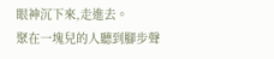眼神沉下來,走進去。
聚在一塊兒的人聽到腳步聲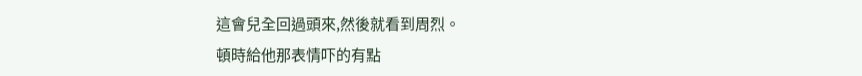這會兒全回過頭來,然後就看到周烈。
頓時給他那表情吓的有點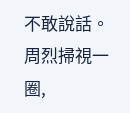不敢說話。
周烈掃視一圈,